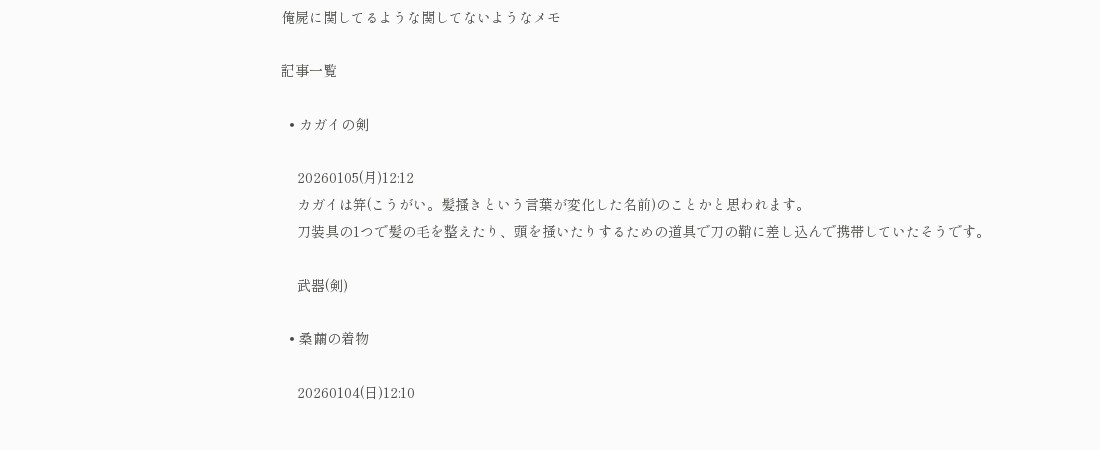俺屍に関してるような関してないようなメモ

記事一覧

  • カガイの剣

    20260105(月)12:12
    カガイは笄(こうがい。髪搔きという言葉が変化した名前)のことかと思われます。
    刀装具の1つで髪の毛を整えたり、頭を掻いたりするための道具で刀の鞘に差し込んで携帯していたそうです。

    武器(剣)

  • 桑繭の着物

    20260104(日)12:10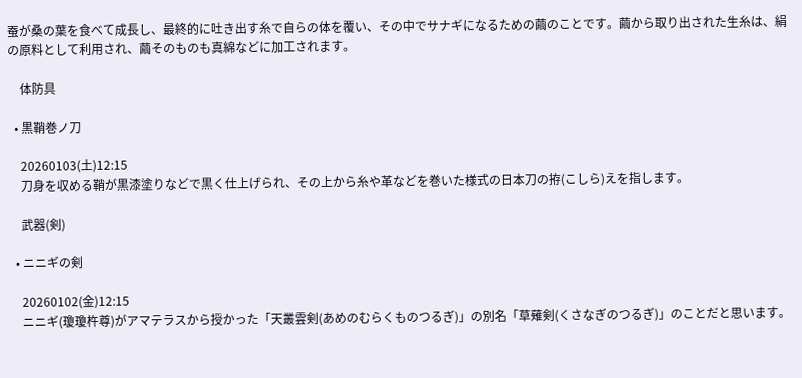蚕が桑の葉を食べて成長し、最終的に吐き出す糸で自らの体を覆い、その中でサナギになるための繭のことです。繭から取り出された生糸は、絹の原料として利用され、繭そのものも真綿などに加工されます。

    体防具

  • 黒鞘巻ノ刀

    20260103(土)12:15
    刀身を収める鞘が黒漆塗りなどで黒く仕上げられ、その上から糸や革などを巻いた様式の日本刀の拵(こしら)えを指します。

    武器(剣)

  • ニニギの剣

    20260102(金)12:15
    ニニギ(瓊瓊杵尊)がアマテラスから授かった「天叢雲剣(あめのむらくものつるぎ)」の別名「草薙剣(くさなぎのつるぎ)」のことだと思います。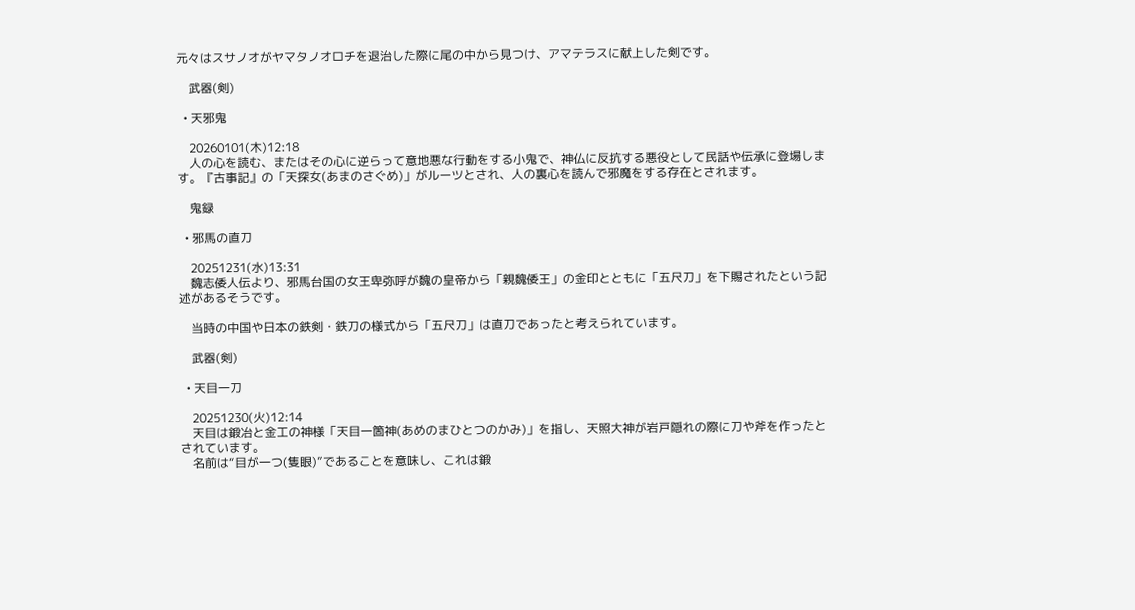元々はスサノオがヤマタノオロチを退治した際に尾の中から見つけ、アマテラスに献上した剣です。

    武器(剣)

  • 天邪鬼

    20260101(木)12:18
    人の心を読む、またはその心に逆らって意地悪な行動をする小鬼で、神仏に反抗する悪役として民話や伝承に登場します。『古事記』の「天探女(あまのさぐめ)」がルーツとされ、人の裏心を読んで邪魔をする存在とされます。

    鬼録

  • 邪馬の直刀

    20251231(水)13:31
    魏志倭人伝より、邪馬台国の女王卑弥呼が魏の皇帝から「親魏倭王」の金印とともに「五尺刀」を下賜されたという記述があるそうです。

    当時の中国や日本の鉄剣・鉄刀の様式から「五尺刀」は直刀であったと考えられています。

    武器(剣)

  • 天目一刀

    20251230(火)12:14
    天目は鍛冶と金工の神様「天目一箇神(あめのまひとつのかみ)」を指し、天照大神が岩戸隠れの際に刀や斧を作ったとされています。
    名前は“目が一つ(隻眼)”であることを意味し、これは鍛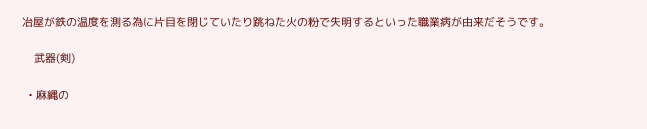冶屋が鉄の温度を測る為に片目を閉じていたり跳ねた火の粉で失明するといった職業病が由来だそうです。

    武器(剣)

  • 麻縄の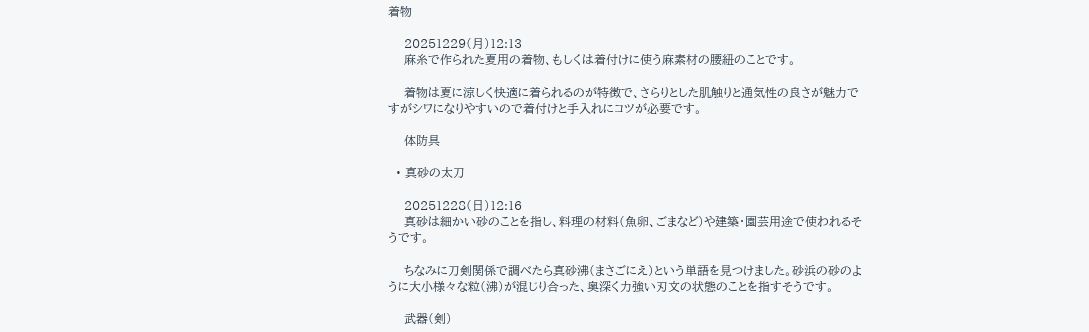着物

    20251229(月)12:13
    麻糸で作られた夏用の着物、もしくは着付けに使う麻素材の腰紐のことです。

    着物は夏に涼しく快適に着られるのが特徴で、さらりとした肌触りと通気性の良さが魅力ですがシワになりやすいので着付けと手入れにコツが必要です。

    体防具

  • 真砂の太刀

    20251228(日)12:16
    真砂は細かい砂のことを指し、料理の材料(魚卵、ごまなど)や建築・園芸用途で使われるそうです。

    ちなみに刀剣関係で調べたら真砂沸(まさごにえ)という単語を見つけました。砂浜の砂のように大小様々な粒(沸)が混じり合った、奥深く力強い刃文の状態のことを指すそうです。

    武器(剣)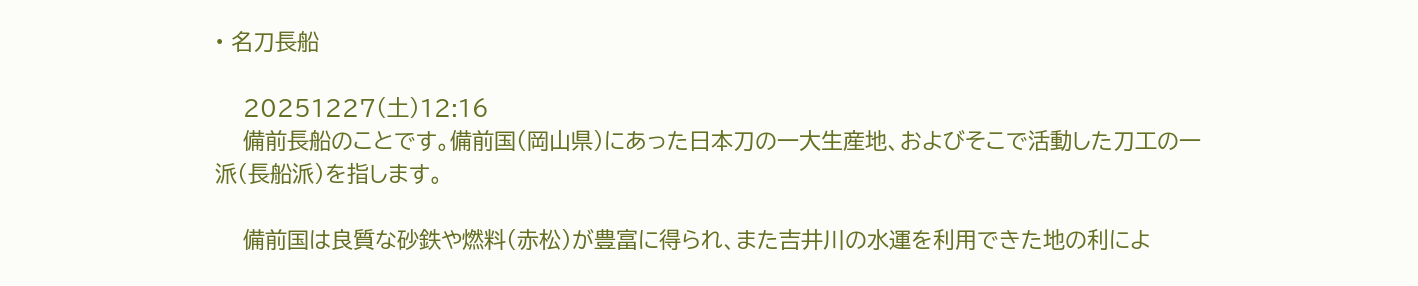• 名刀長船

    20251227(土)12:16
    備前長船のことです。備前国(岡山県)にあった日本刀の一大生産地、およびそこで活動した刀工の一派(長船派)を指します。

    備前国は良質な砂鉄や燃料(赤松)が豊富に得られ、また吉井川の水運を利用できた地の利によ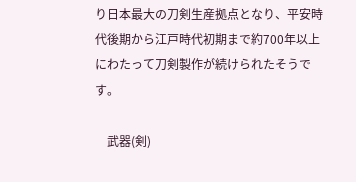り日本最大の刀剣生産拠点となり、平安時代後期から江戸時代初期まで約700年以上にわたって刀剣製作が続けられたそうです。

    武器(剣)